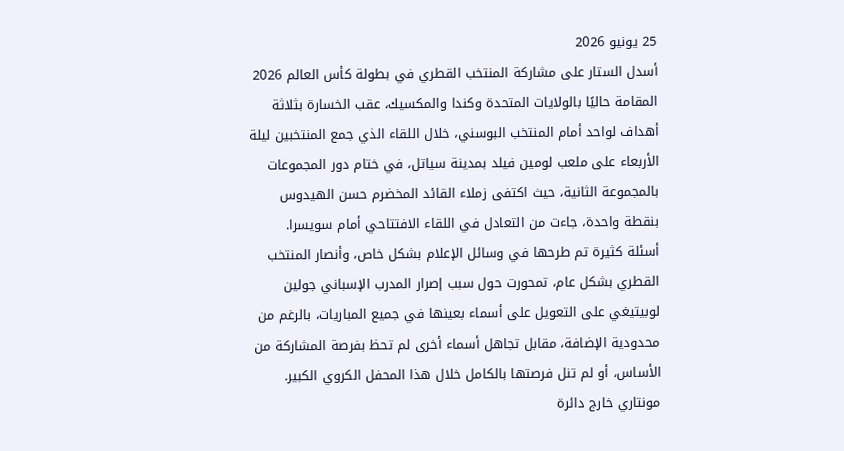25 يونيو 2026
أسدل الستار على مشاركة المنتخب القطري في بطولة كأس العالم 2026 المقامة حاليًا بالولايات المتحدة وكندا والمكسيك، عقب الخسارة بثلاثة أهداف لواحد أمام المنتخب البوسني، خلال اللقاء الذي جمع المنتخبين ليلة الأربعاء على ملعب لومين فيلد بمدينة سياتل، في ختام دور المجموعات بالمجموعة الثانية، حيث اكتفى زملاء القائد المخضرم حسن الهيدوس بنقطة واحدة، جاءت من التعادل في اللقاء الافتتاحي أمام سويسرا.
أسئلة كثيرة تم طرحها في وسائل الإعلام بشكل خاص، وأنصار المنتخب القطري بشكل عام، تمحورت حول سبب إصرار المدرب الإسباني جولين لوبيتيغي على التعويل على أسماء بعينها في جميع المباريات، بالرغم من محدودية الإضافة، مقابل تجاهل أسماء أخرى لم تحظ بفرصة المشاركة من الأساس، أو لم تنل فرصتها بالكامل خلال هذا المحفل الكروي الكبير.
مونتاري خارج دائرة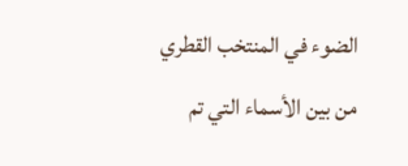الضوء في المنتخب القطري
من بين الأسماء التي تم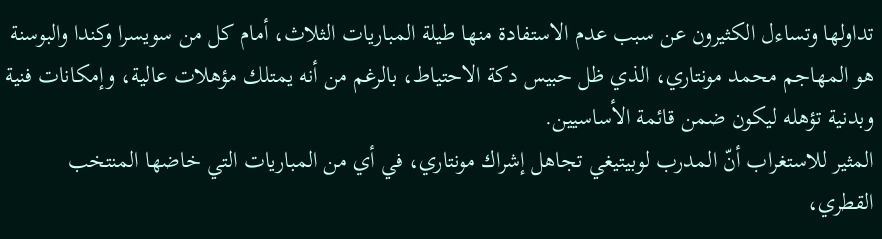تداولها وتساءل الكثيرون عن سبب عدم الاستفادة منها طيلة المباريات الثلاث، أمام كل من سويسرا وكندا والبوسنة هو المهاجم محمد مونتاري، الذي ظل حبيس دكة الاحتياط، بالرغم من أنه يمتلك مؤهلات عالية، وإمكانات فنية وبدنية تؤهله ليكون ضمن قائمة الأساسيين.
المثير للاستغراب أنّ المدرب لوبيتيغي تجاهل إشراك مونتاري، في أي من المباريات التي خاضها المنتخب القطري،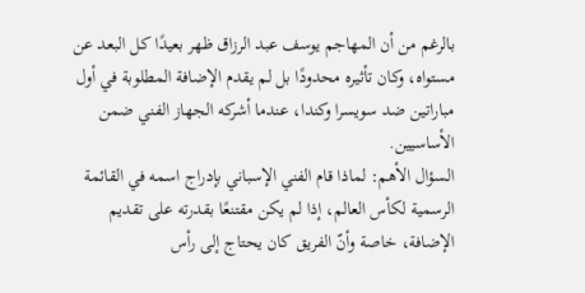بالرغم من أن المهاجم يوسف عبد الرزاق ظهر بعيدًا كل البعد عن مستواه، وكان تأثيره محدودًا بل لم يقدم الإضافة المطلوبة في أول مباراتين ضد سويسرا وكندا، عندما أشركه الجهاز الفني ضمن الأساسيين.
السؤال الأهم: لماذا قام الفني الإسباني بإدراج اسمه في القائمة الرسمية لكأس العالم، إذا لم يكن مقتنعًا بقدرته على تقديم الإضافة، خاصة وأنّ الفريق كان يحتاج إلى رأس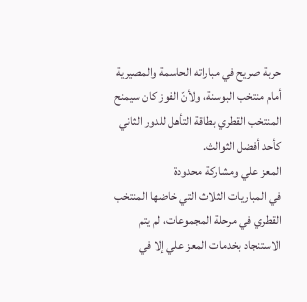حربة صريح في مباراته الحاسمة والمصيرية أمام منتخب البوسنة، ولأنّ الفوز كان سيمنح المنتخب القطري بطاقة التأهل للدور الثاني كأحد أفضل الثوالث.
المعز علي ومشاركة محدودة
في المباريات الثلاث التي خاضها المنتخب القطري في مرحلة المجموعات، لم يتم الاستنجاد بخدمات المعز علي إلا في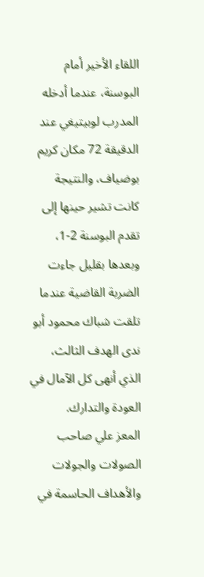اللقاء الأخير أمام البوسنة، عندما أدخله المدرب لوبيتيغي عند الدقيقة 72 مكان كريم بوضياف، والنتيجة كانت تشير حينها إلى تقدم البوسنة 2-1، وبعدها بقليل جاءت الضربة القاضية عندما تلقت شباك محمود أبو ندى الهدف الثالث، الذي أنهى كل الآمال في العودة والتدارك.
المعز علي صاحب الصولات والجولات والأهداف الحاسمة في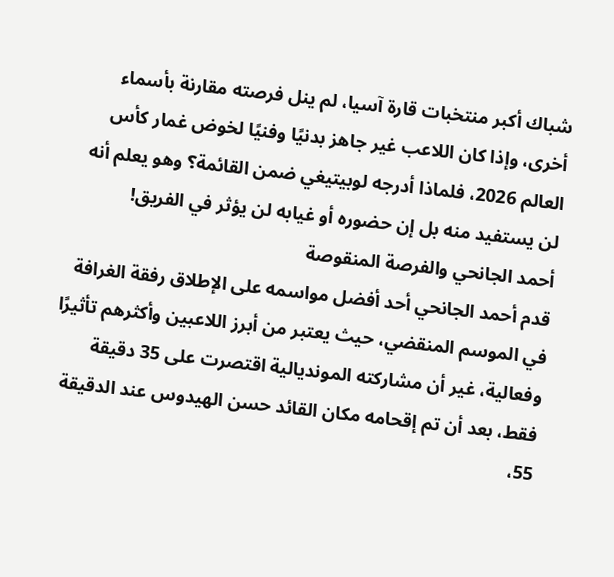شباك أكبر منتخبات قارة آسيا، لم ينل فرصته مقارنة بأسماء أخرى، وإذا كان اللاعب غير جاهز بدنيًا وفنيًا لخوض غمار كأس العالم 2026، فلماذا أدرجه لوبيتيغي ضمن القائمة؟ وهو يعلم أنه لن يستفيد منه بل إن حضوره أو غيابه لن يؤثر في الفريق!
أحمد الجانحي والفرصة المنقوصة
قدم أحمد الجانحي أحد أفضل مواسمه على الإطلاق رفقة الغرافة في الموسم المنقضي، حيث يعتبر من أبرز اللاعبين وأكثرهم تأثيرًا وفعالية، غير أن مشاركته المونديالية اقتصرت على 35 دقيقة فقط، بعد أن تم إقحامه مكان القائد حسن الهيدوس عند الدقيقة 55،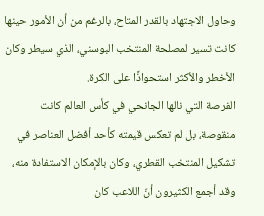وحاول الاجتهاد بالقدر المتاح، بالرغم من أن الأمور حينها كانت تسير لمصلحة المنتخب البوسني، الذي سيطر وكان الأخطر والأكثر استحواذًا على الكرة.
الفرصة التي نالها الجانحي في كأس العالم كانت منقوصة، بل لم تعكس قيمته كأحد أفضل العناصر في تشكيل المنتخب القطري، وكان بالإمكان الاستفادة منه، وقد أجمع الكثيرون أنّ اللاعب كان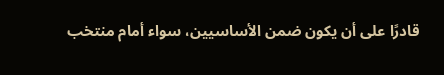قادرًا على أن يكون ضمن الأساسيين، سواء أمام منتخب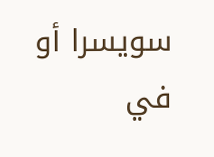سويسرا أو في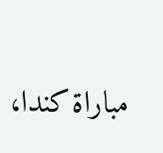مباراة كندا،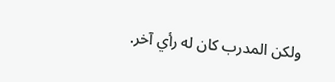ولكن المدرب كان له رأي آخر.